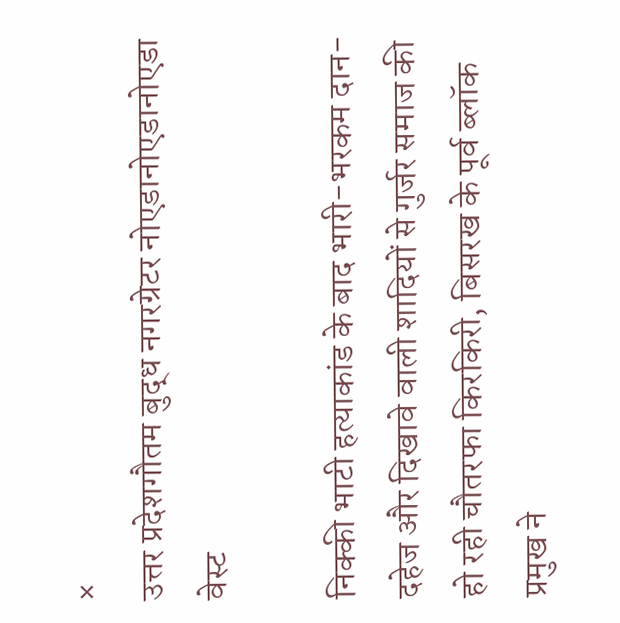×
उत्तर प्रदेशगौतम बुद्ध नगरग्रेटर नोएडानोएडानोएडा वेस्ट

निक्की भाटी हत्याकांड के बाद भारी-भरकम दान-दहेज और दिखावे वाली शादियों से गुर्जर समाज की हो रही चौतरफा किरकिरी, बिसरख के पूर्व ब्लॉक प्रमुख ने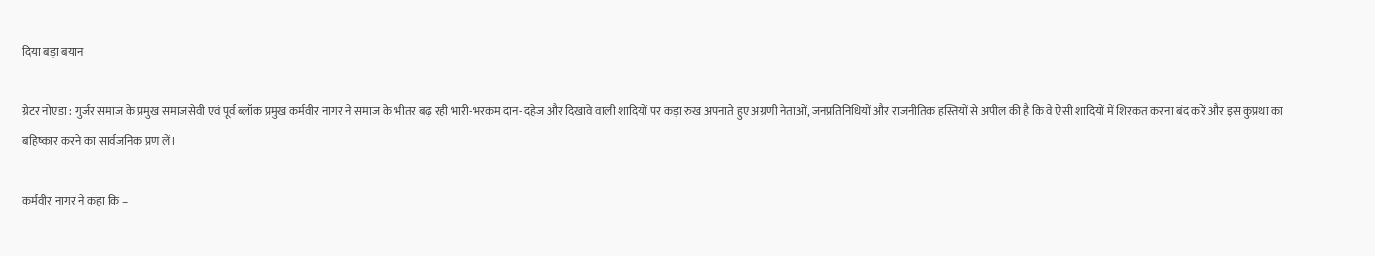दिया बड़ा बयान

ग्रेटर नोएडा : गुर्जर समाज के प्रमुख समाजसेवी एवं पूर्व ब्लॉक प्रमुख कर्मवीर नागर ने समाज के भीतर बढ़ रही भारी-भरकम दान-दहेज और दिखावे वाली शादियों पर कड़ा रुख अपनाते हुए अग्रणी नेताओं, जनप्रतिनिधियों और राजनीतिक हस्तियों से अपील की है कि वे ऐसी शादियों में शिरकत करना बंद करें और इस कुप्रथा का बहिष्कार करने का सार्वजनिक प्रण लें।

कर्मवीर नागर ने कहा कि –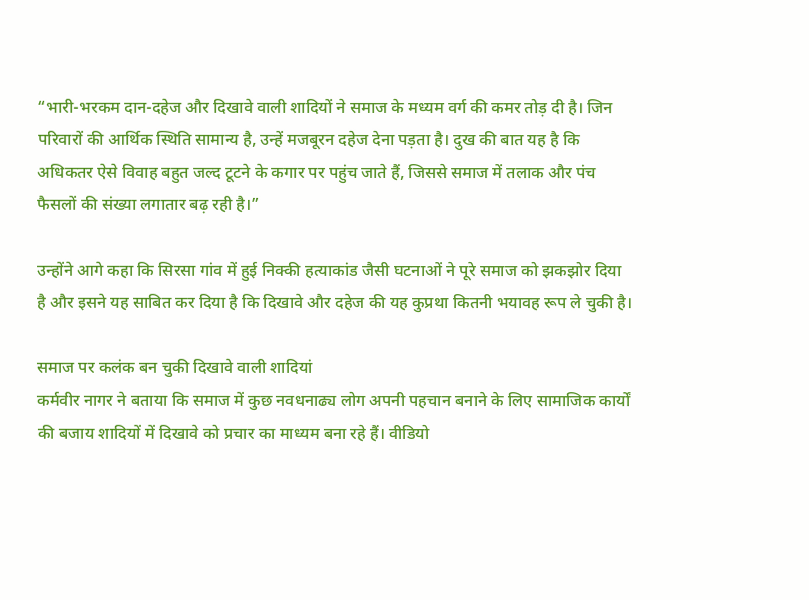“भारी-भरकम दान-दहेज और दिखावे वाली शादियों ने समाज के मध्यम वर्ग की कमर तोड़ दी है। जिन परिवारों की आर्थिक स्थिति सामान्य है, उन्हें मजबूरन दहेज देना पड़ता है। दुख की बात यह है कि अधिकतर ऐसे विवाह बहुत जल्द टूटने के कगार पर पहुंच जाते हैं, जिससे समाज में तलाक और पंच फैसलों की संख्या लगातार बढ़ रही है।”

उन्होंने आगे कहा कि सिरसा गांव में हुई निक्की हत्याकांड जैसी घटनाओं ने पूरे समाज को झकझोर दिया है और इसने यह साबित कर दिया है कि दिखावे और दहेज की यह कुप्रथा कितनी भयावह रूप ले चुकी है।

समाज पर कलंक बन चुकी दिखावे वाली शादियां
कर्मवीर नागर ने बताया कि समाज में कुछ नवधनाढ्य लोग अपनी पहचान बनाने के लिए सामाजिक कार्यों की बजाय शादियों में दिखावे को प्रचार का माध्यम बना रहे हैं। वीडियो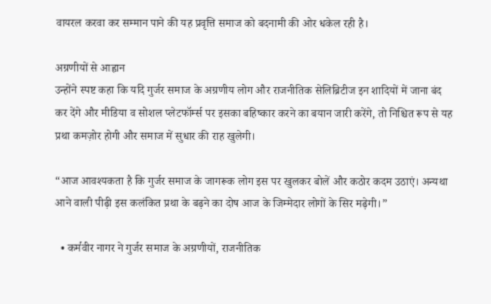वायरल करवा कर सम्मान पाने की यह प्रवृत्ति समाज को बदनामी की ओर धकेल रही है।

अग्रणीयों से आह्वान
उन्होंने स्पष्ट कहा कि यदि गुर्जर समाज के अग्रणीय लोग और राजनीतिक सेलिब्रिटीज इन शादियों में जाना बंद कर देंगे और मीडिया व सोशल प्लेटफॉर्म्स पर इसका बहिष्कार करने का बयान जारी करेंगे, तो निश्चित रूप से यह प्रथा कमज़ोर होगी और समाज में सुधार की राह खुलेगी।

“आज आवश्यकता है कि गुर्जर समाज के जागरूक लोग इस पर खुलकर बोलें और कठोर कदम उठाएं। अन्यथा आने वाली पीढ़ी इस कलंकित प्रथा के बढ़ने का दोष आज के जिम्मेदार लोगों के सिर मढ़ेगी।”

  • कर्मवीर नागर ने गुर्जर समाज के अग्रणीयों, राजनीतिक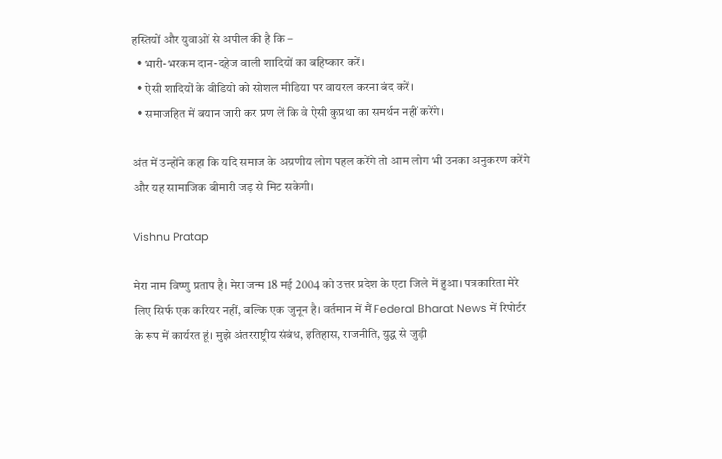हस्तियों और युवाओं से अपील की है कि –
  • भारी-भरकम दान-दहेज वाली शादियों का बहिष्कार करें।
  • ऐसी शादियों के वीडियो को सोशल मीडिया पर वायरल करना बंद करें।
  • समाजहित में बयान जारी कर प्रण लें कि वे ऐसी कुप्रथा का समर्थन नहीं करेंगे।

अंत में उन्होंने कहा कि यदि समाज के अग्रणीय लोग पहल करेंगे तो आम लोग भी उनका अनुकरण करेंगे और यह सामाजिक बीमारी जड़ से मिट सकेगी।

Vishnu Pratap

मेरा नाम विष्णु प्रताप है। मेरा जन्म 18 मई 2004 को उत्तर प्रदेश के एटा जिले में हुआ। पत्रकारिता मेरे लिए सिर्फ एक करियर नहीं, बल्कि एक जुनून है। वर्तमान में मैं Federal Bharat News में रिपोर्टर के रूप में कार्यरत हूं। मुझे अंतरराष्ट्रीय संबंध, इतिहास, राजनीति, युद्ध से जुड़ी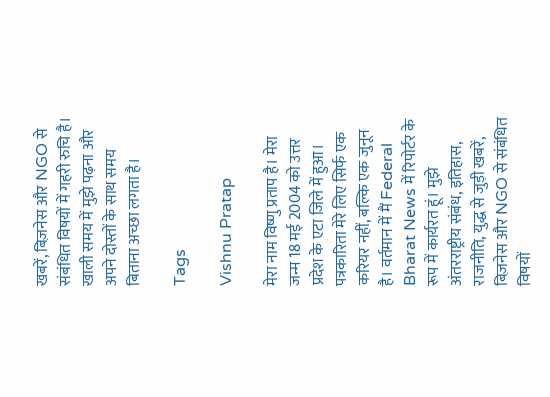खबरें, बिज़नेस और NGO से संबंधित विषयों में गहरी रुचि है। खाली समय में मुझे पढ़ना और अपने दोस्तों के साथ समय बिताना अच्छा लगता है।

Tags

Vishnu Pratap

मेरा नाम विष्णु प्रताप है। मेरा जन्म 18 मई 2004 को उत्तर प्रदेश के एटा जिले में हुआ। पत्रकारिता मेरे लिए सिर्फ एक करियर नहीं, बल्कि एक जुनून है। वर्तमान में मैं Federal Bharat News में रिपोर्टर के रूप में कार्यरत हूं। मुझे अंतरराष्ट्रीय संबंध, इतिहास, राजनीति, युद्ध से जुड़ी खबरें, बिज़नेस और NGO से संबंधित विषयों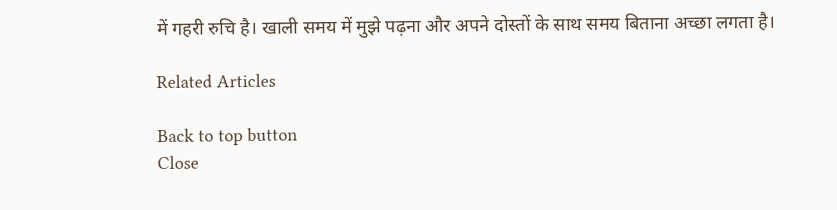में गहरी रुचि है। खाली समय में मुझे पढ़ना और अपने दोस्तों के साथ समय बिताना अच्छा लगता है।

Related Articles

Back to top button
Close